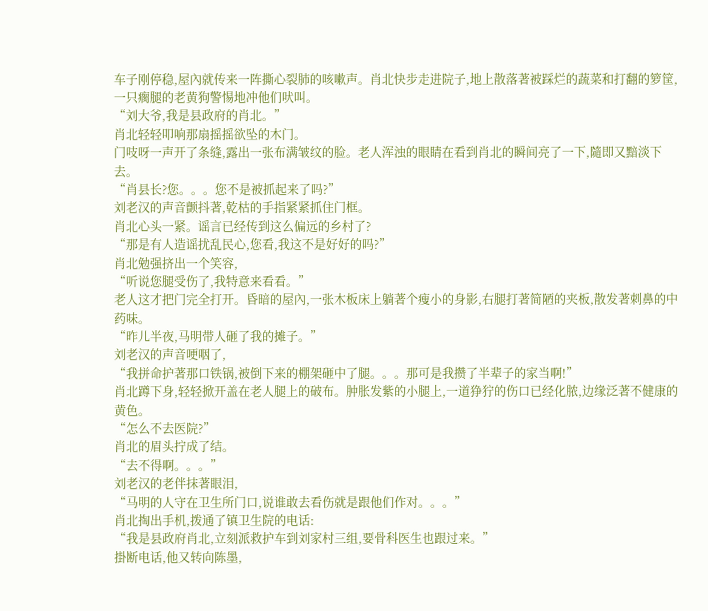车子刚停稳,屋內就传来一阵撕心裂肺的咳嗽声。肖北快步走进院子,地上散落著被踩烂的蔬菜和打翻的箩筐,一只瘸腿的老黄狗警惕地冲他们吠叫。
“刘大爷,我是县政府的肖北。”
肖北轻轻叩响那扇摇摇欲坠的木门。
门吱呀一声开了条缝,露出一张布满皱纹的脸。老人浑浊的眼睛在看到肖北的瞬间亮了一下,隨即又黯淡下去。
“肖县长?您。。。您不是被抓起来了吗?”
刘老汉的声音颤抖著,乾枯的手指紧紧抓住门框。
肖北心头一紧。谣言已经传到这么偏远的乡村了?
“那是有人造谣扰乱民心,您看,我这不是好好的吗?”
肖北勉强挤出一个笑容,
“听说您腿受伤了,我特意来看看。”
老人这才把门完全打开。昏暗的屋內,一张木板床上躺著个瘦小的身影,右腿打著简陋的夹板,散发著刺鼻的中药味。
“昨儿半夜,马明带人砸了我的摊子。”
刘老汉的声音哽咽了,
“我拼命护著那口铁锅,被倒下来的棚架砸中了腿。。。那可是我攒了半辈子的家当啊!”
肖北蹲下身,轻轻掀开盖在老人腿上的破布。肿胀发紫的小腿上,一道狰狞的伤口已经化脓,边缘泛著不健康的黄色。
“怎么不去医院?”
肖北的眉头拧成了结。
“去不得啊。。。”
刘老汉的老伴抹著眼泪,
“马明的人守在卫生所门口,说谁敢去看伤就是跟他们作对。。。”
肖北掏出手机,拨通了镇卫生院的电话:
“我是县政府肖北,立刻派救护车到刘家村三组,要骨科医生也跟过来。”
掛断电话,他又转向陈墨,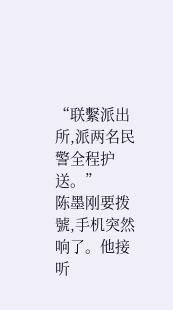“联繫派出所,派两名民警全程护送。”
陈墨刚要拨號,手机突然响了。他接听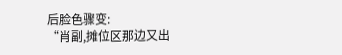后脸色骤变:
“肖副,摊位区那边又出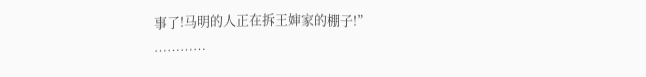事了!马明的人正在拆王婶家的棚子!”
…………